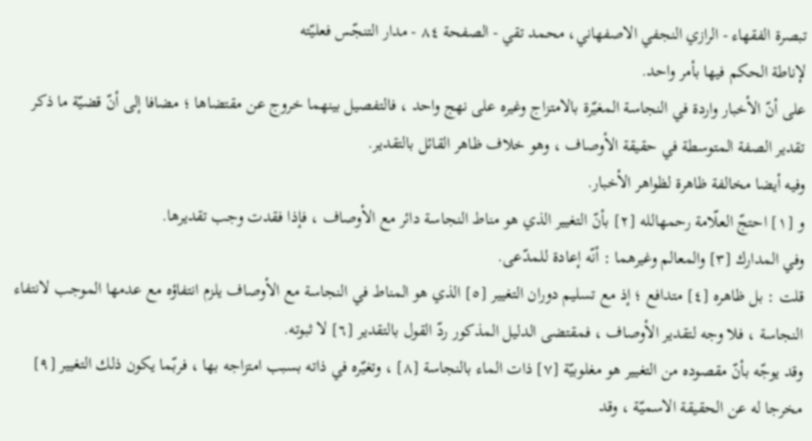تبصرة الفقهاء - الرازي النجفي الاصفهاني، محمد تقي - الصفحة ٨٤ - مدار التنجّس فعليّته
لإناطة الحكم فيها بأمر واحد.
على أنّ الأخبار واردة في النجاسة المغيّرة بالامتزاج وغيره على نهج واحد ، فالتفصيل بينهما خروج عن مقتضاها ؛ مضافا إلى أنّ قضيّة ما ذكر تقدير الصفة المتوسطة في حقيقة الأوصاف ، وهو خلاف ظاهر القائل بالتقدير.
وفيه أيضا مخالفة ظاهرة لظواهر الأخبار.
و [١] احتجّ العلّامة رحمهالله [٢] بأنّ التغيير الذي هو مناط النجاسة دائر مع الأوصاف ، فإذا فقدت وجب تقديرها.
وفي المدارك [٣] والمعالم وغيرهما : أنّه إعادة للمدّعى.
قلت : بل ظاهره [٤] متدافع ؛ إذ مع تسليم دوران التغيير [٥] الذي هو المناط في النجاسة مع الأوصاف يلزم انتفاؤه مع عدمها الموجب لانتفاء النجاسة ، فلا وجه لتقدير الأوصاف ، فمقتضى الدليل المذكور ردّ القول بالتقدير [٦] لا ثبوته.
وقد يوجّه بأنّ مقصوده من التغيير هو مغلوبيّة [٧] ذات الماء بالنجاسة [٨] ، وتغيّره في ذاته بسبب امتزاجه بها ، فربّما يكون ذلك التغيير [٩] مخرجا له عن الحقيقة الاسميّة ، وقد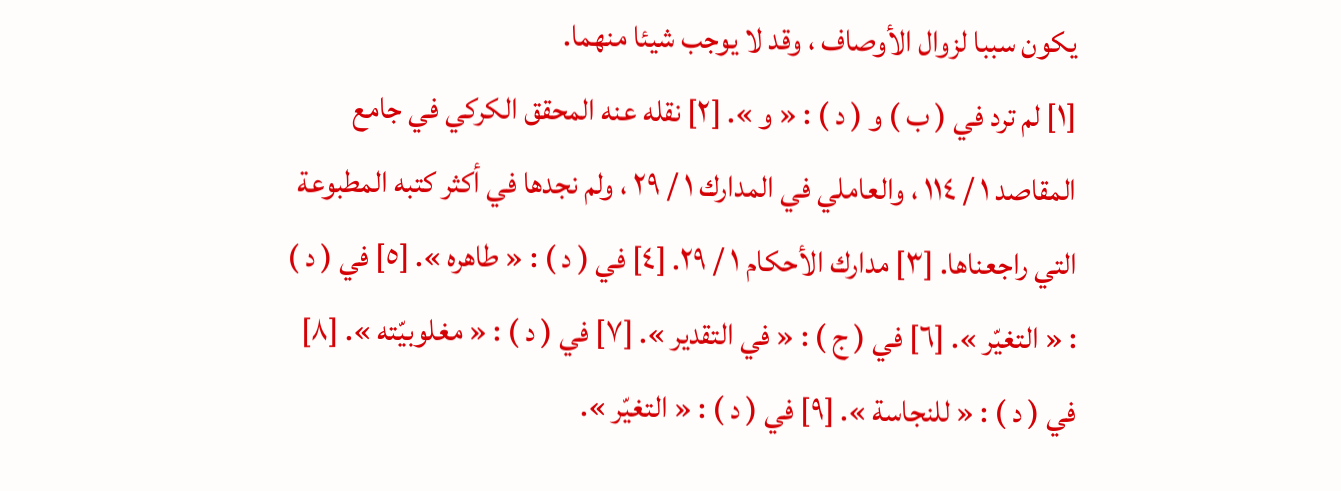يكون سببا لزوال الأوصاف ، وقد لا يوجب شيئا منهما.
[١] لم ترد في ( ب ) و ( د ) : « و ». [٢] نقله عنه المحقق الكركي في جامع المقاصد ١ / ١١٤ ، والعاملي في المدارك ١ / ٢٩ ، ولم نجدها في أكثر كتبه المطبوعة التي راجعناها. [٣] مدارك الأحكام ١ / ٢٩. [٤] في ( د ) : « طاهره ». [٥] في ( د ) : « التغيّر ». [٦] في ( ج ) : « في التقدير ». [٧] في ( د ) : « مغلوبيّته ». [٨] في ( د ) : « للنجاسة ». [٩] في ( د ) : « التغيّر ».